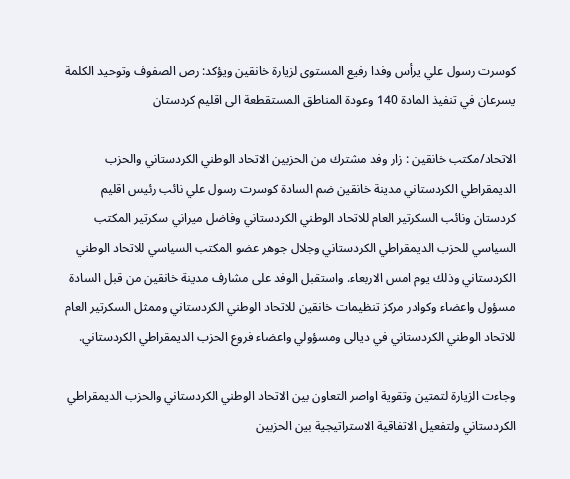كوسرت رسول علي يرأس وفدا رفيع المستوى لزيارة خانقين ويؤكد: رص الصفوف وتوحيد الكلمة يسرعان في تنفيذ المادة 140 وعودة المناطق المستقطعة الى اقليم كردستان

الاتحاد/مكتب خانقين : زار وفد مشترك من الحزبين الاتحاد الوطني الكردستاني والحزب الديمقراطي الكردستاني مدينة خانقين ضم السادة كوسرت رسول علي نائب رئيس اقليم كردستان ونائب السكرتير العام للاتحاد الوطني الكردستاني وفاضل ميراني سكرتير المكتب السياسي للحزب الديمقراطي الكردستاني وجلال جوهر عضو المكتب السياسي للاتحاد الوطني الكردستاني وذلك يوم امس الاربعاء. واستقبل الوفد على مشارف مدينة خانقين من قبل السادة مسؤول واعضاء وكوادر مركز تنظيمات خانقين للاتحاد الوطني الكردستاني وممثل السكرتير العام للاتحاد الوطني الكردستاني في ديالى ومسؤولي واعضاء فروع الحزب الديمقراطي الكردستاني.

وجاءت الزيارة لتمتين وتقوية اواصر التعاون بين الاتحاد الوطني الكردستاني والحزب الديمقراطي الكردستاني ولتفعيل الاتفاقية الاستراتيجية بين الحزبين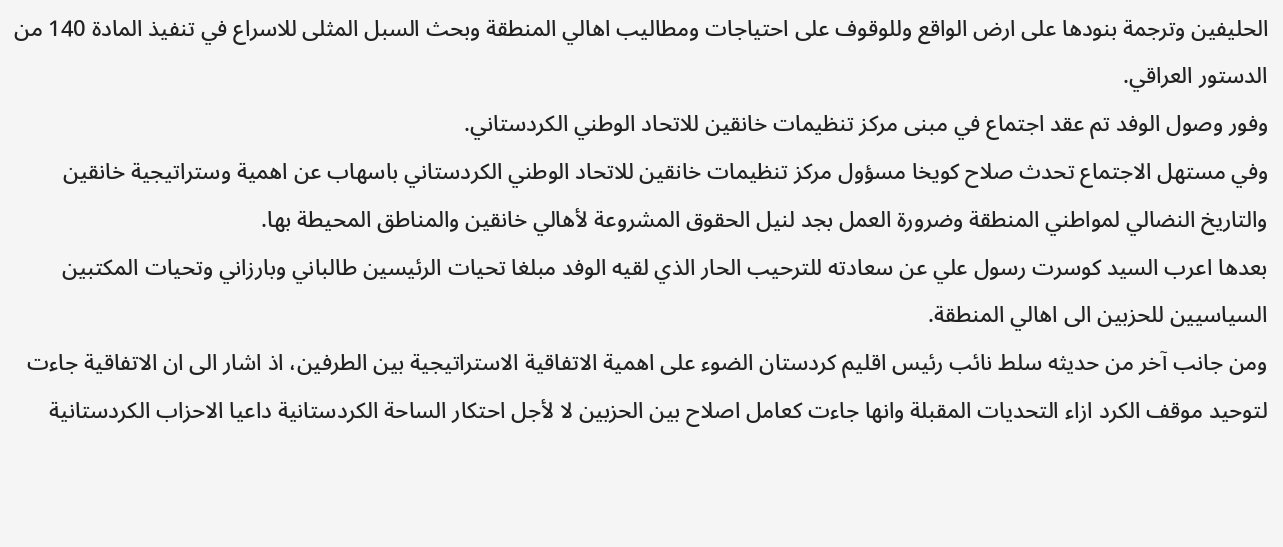الحليفين وترجمة بنودها على ارض الواقع وللوقوف على احتياجات ومطاليب اهالي المنطقة وبحث السبل المثلى للاسراع في تنفيذ المادة 140 من الدستور العراقي.
وفور وصول الوفد تم عقد اجتماع في مبنى مركز تنظيمات خانقين للاتحاد الوطني الكردستاني.
وفي مستهل الاجتماع تحدث صلاح كويخا مسؤول مركز تنظيمات خانقين للاتحاد الوطني الكردستاني باسهاب عن اهمية وستراتيجية خانقين والتاريخ النضالي لمواطني المنطقة وضرورة العمل بجد لنيل الحقوق المشروعة لأهالي خانقين والمناطق المحيطة بها.
بعدها اعرب السيد كوسرت رسول علي عن سعادته للترحيب الحار الذي لقيه الوفد مبلغا تحيات الرئيسين طالباني وبارزاني وتحيات المكتبين السياسيين للحزبين الى اهالي المنطقة.
ومن جانب آخر من حديثه سلط نائب رئيس اقليم كردستان الضوء على اهمية الاتفاقية الاستراتيجية بين الطرفين، اذ اشار الى ان الاتفاقية جاءت لتوحيد موقف الكرد ازاء التحديات المقبلة وانها جاءت كعامل اصلاح بين الحزبين لا لأجل احتكار الساحة الكردستانية داعيا الاحزاب الكردستانية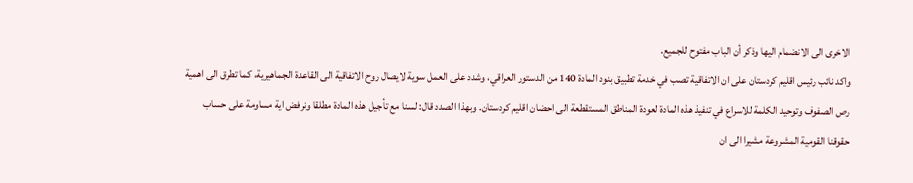الاخرى الى الانضمام اليها وذكر أن الباب مفتوح للجميع.
واكد نائب رئيس اقليم كردستان على ان الاتفاقية تصب في خدمة تطبيق بنود المادة 140 من الدستور العراقي، وشدد على العمل سوية لايصال روح الاتفاقية الى القاعدة الجماهيرية، كما تطرق الى اهمية رص الصفوف وتوحيد الكلمة للاسراع في تنفيذ هذه المادة لعودة المناطق المستقطعة الى احضان اقليم كردستان. وبهذا الصدد قال: لسنا مع تأجيل هذه المادة مطلقا ونرفض اية مساومة على حساب حقوقنا القومية المشروعة مشيرا الى ان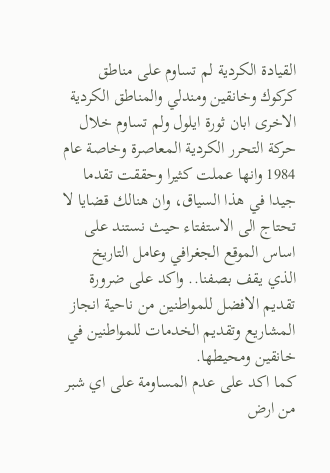القيادة الكردية لم تساوم على مناطق كركوك وخانقين ومندلي والمناطق الكردية الاخرى ابان ثورة ايلول ولم تساوم خلال حركة التحرر الكردية المعاصرة وخاصة عام 1984 وانها عملت كثيرا وحققت تقدما جيدا في هذا السياق، وان هنالك قضايا لا تحتاج الى الاستفتاء حيث نستند على اساس الموقع الجغرافي وعامل التاريخ الذي يقف بصفنا.. واكد على ضرورة تقديم الافضل للمواطنين من ناحية انجاز المشاريع وتقديم الخدمات للمواطنين في خانقين ومحيطها.
كما اكد على عدم المساومة على اي شبر من ارض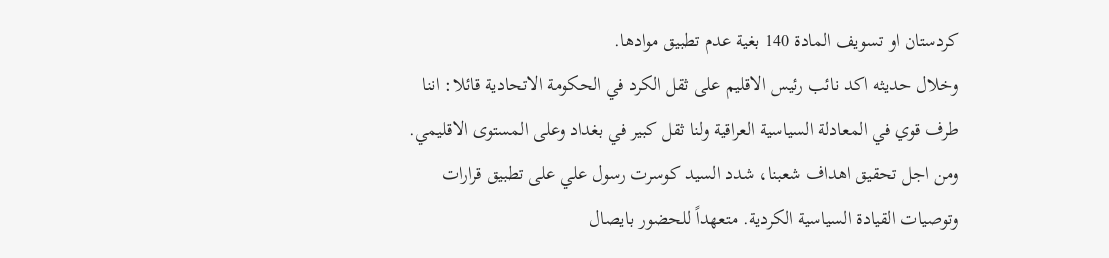كردستان او تسويف المادة 140 بغية عدم تطبيق موادها.
وخلال حديثه اكد نائب رئيس الاقليم على ثقل الكرد في الحكومة الاتحادية قائلا: اننا طرف قوي في المعادلة السياسية العراقية ولنا ثقل كبير في بغداد وعلى المستوى الاقليمي.
ومن اجل تحقيق اهداف شعبنا، شدد السيد كوسرت رسول علي على تطبيق قرارات وتوصيات القيادة السياسية الكردية. متعهداً للحضور بايصال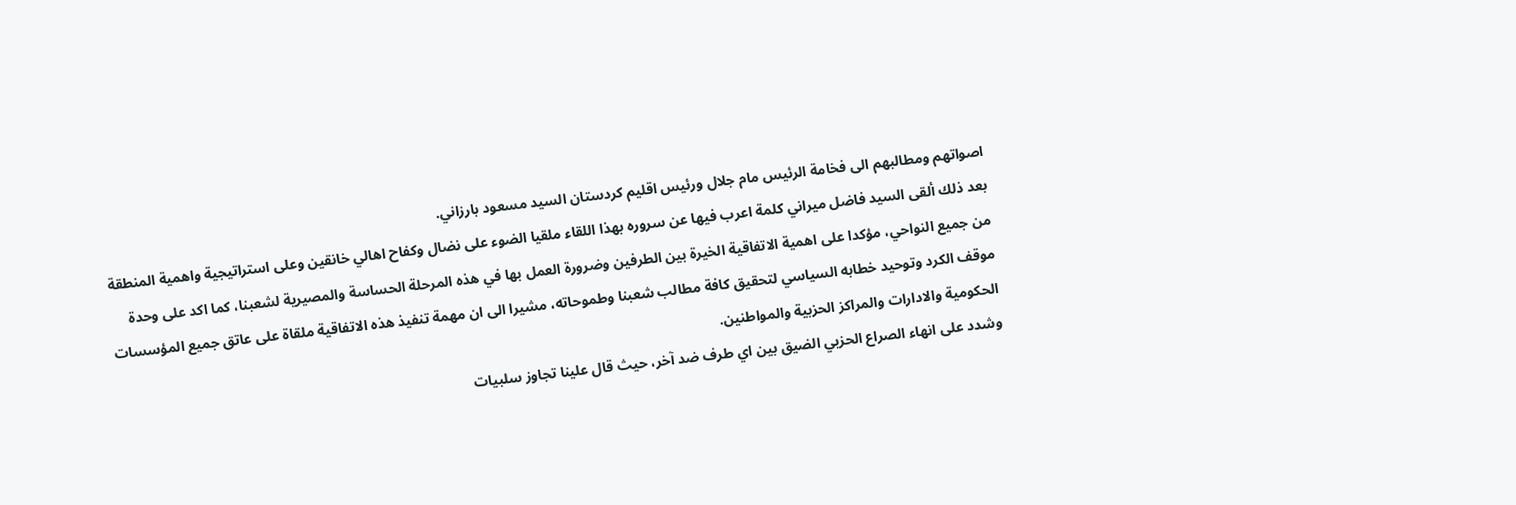اصواتهم ومطالبهم الى فخامة الرئيس مام جلال ورئيس اقليم كردستان السيد مسعود بارزاني.
بعد ذلك ألقى السيد فاضل ميراني كلمة اعرب فيها عن سروره بهذا اللقاء ملقيا الضوء على نضال وكفاح اهالي خانقين وعلى استراتيجية واهمية المنطقة من جميع النواحي، مؤكدا على اهمية الاتفاقية الخيرة بين الطرفين وضرورة العمل بها في هذه المرحلة الحساسة والمصيرية لشعبنا، كما اكد على وحدة موقف الكرد وتوحيد خطابه السياسي لتحقيق كافة مطالب شعبنا وطموحاته، مشيرا الى ان مهمة تنفيذ هذه الاتفاقية ملقاة على عاتق جميع المؤسسات الحكومية والادارات والمراكز الحزبية والمواطنين.
وشدد على انهاء الصراع الحزبي الضيق بين اي طرف ضد آخر، حيث قال علينا تجاوز سلبيات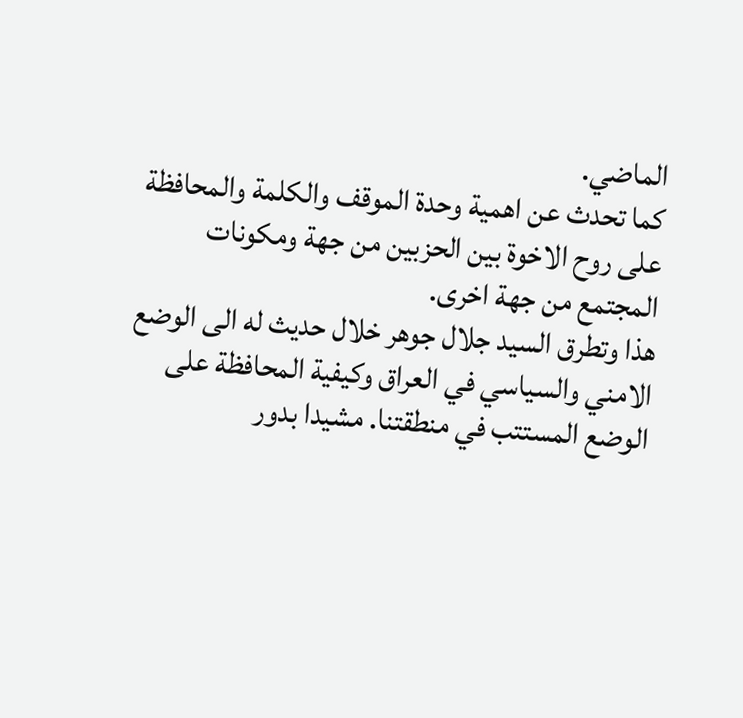الماضي.
كما تحدث عن اهمية وحدة الموقف والكلمة والمحافظة على روح الاخوة بين الحزبين من جهة ومكونات المجتمع من جهة اخرى.
هذا وتطرق السيد جلال جوهر خلال حديث له الى الوضع الامني والسياسي في العراق وكيفية المحافظة على الوضع المستتب في منطقتنا. مشيدا بدور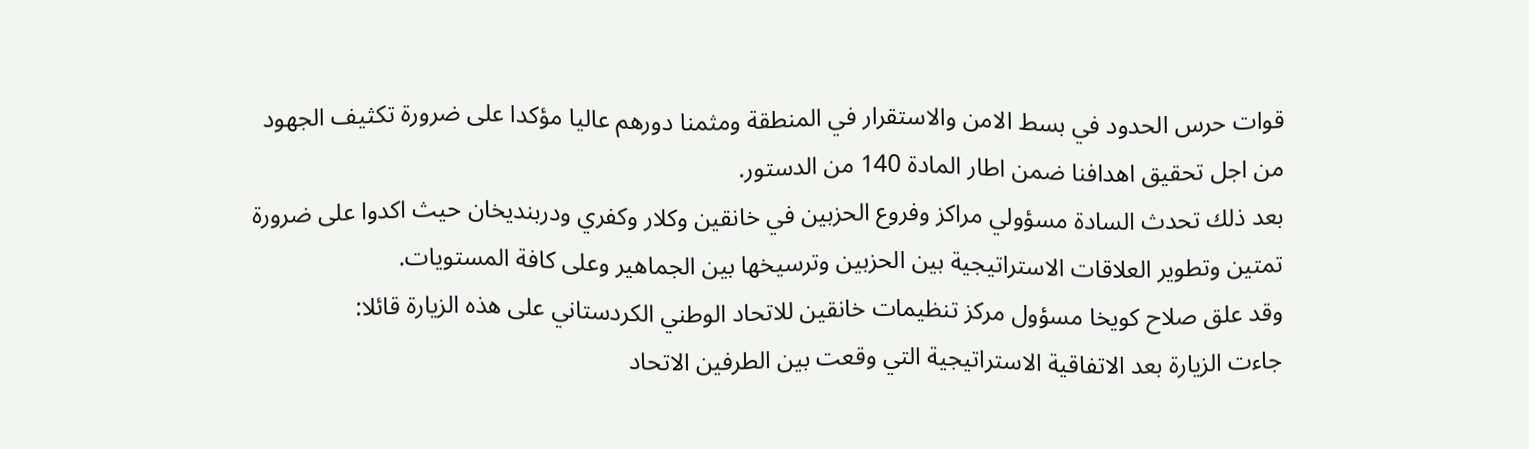قوات حرس الحدود في بسط الامن والاستقرار في المنطقة ومثمنا دورهم عاليا مؤكدا على ضرورة تكثيف الجهود من اجل تحقيق اهدافنا ضمن اطار المادة 140 من الدستور.
بعد ذلك تحدث السادة مسؤولي مراكز وفروع الحزبين في خانقين وكلار وكفري ودربنديخان حيث اكدوا على ضرورة تمتين وتطوير العلاقات الاستراتيجية بين الحزبين وترسيخها بين الجماهير وعلى كافة المستويات.
وقد علق صلاح كويخا مسؤول مركز تنظيمات خانقين للاتحاد الوطني الكردستاني على هذه الزيارة قائلا:
جاءت الزيارة بعد الاتفاقية الاستراتيجية التي وقعت بين الطرفين الاتحاد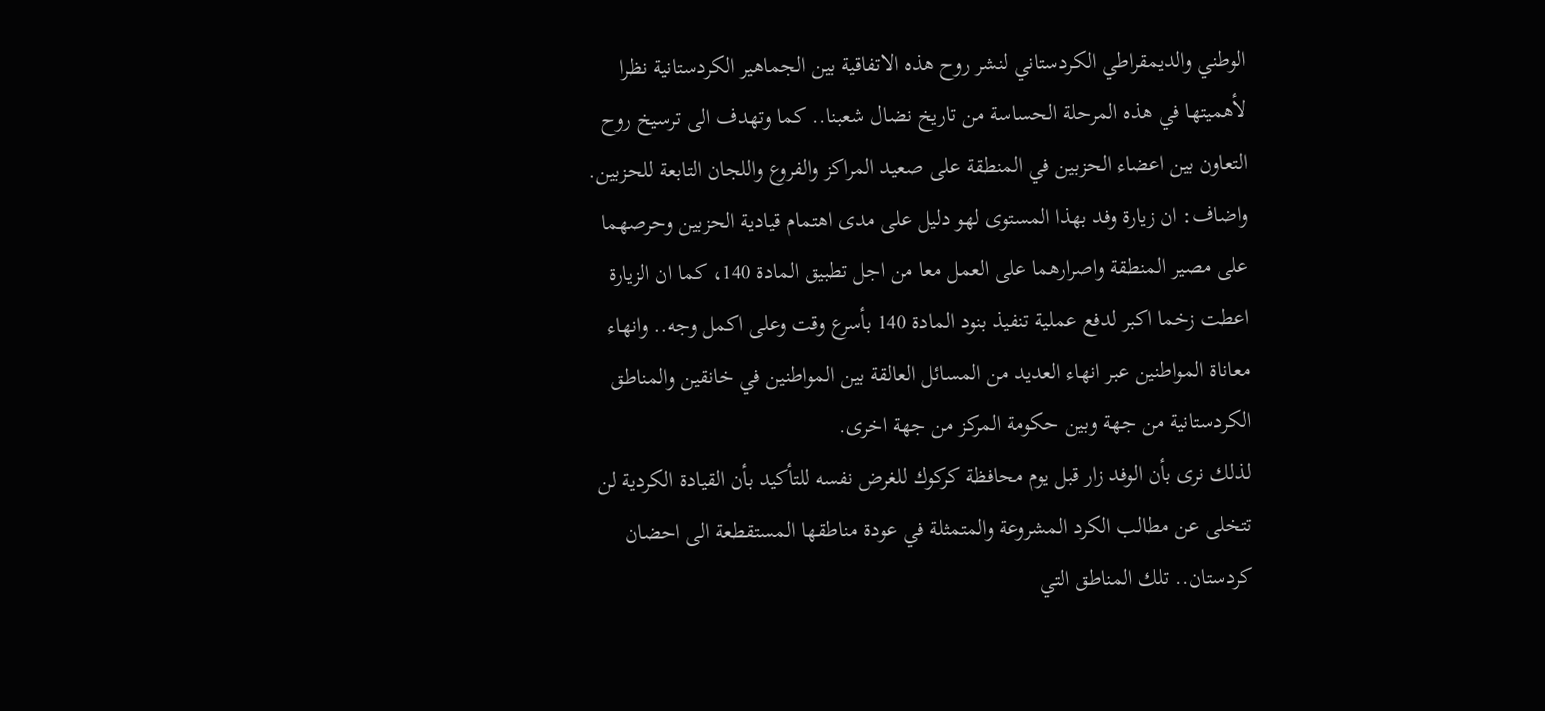الوطني والديمقراطي الكردستاني لنشر روح هذه الاتفاقية بين الجماهير الكردستانية نظرا لأهميتها في هذه المرحلة الحساسة من تاريخ نضال شعبنا.. كما وتهدف الى ترسيخ روح التعاون بين اعضاء الحزبين في المنطقة على صعيد المراكز والفروع واللجان التابعة للحزبين.
واضاف: ان زيارة وفد بهذا المستوى لهو دليل على مدى اهتمام قيادية الحزبين وحرصهما على مصير المنطقة واصرارهما على العمل معا من اجل تطبيق المادة 140، كما ان الزيارة اعطت زخما اكبر لدفع عملية تنفيذ بنود المادة 140 بأسرع وقت وعلى اكمل وجه.. وانهاء معاناة المواطنين عبر انهاء العديد من المسائل العالقة بين المواطنين في خانقين والمناطق الكردستانية من جهة وبين حكومة المركز من جهة اخرى.
لذلك نرى بأن الوفد زار قبل يوم محافظة كركوك للغرض نفسه للتأكيد بأن القيادة الكردية لن تتخلى عن مطالب الكرد المشروعة والمتمثلة في عودة مناطقها المستقطعة الى احضان كردستان.. تلك المناطق التي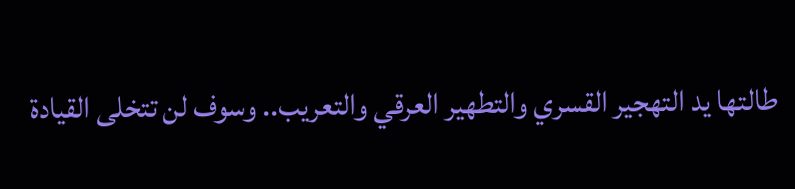طالتها يد التهجير القسري والتطهير العرقي والتعريب.. وسوف لن تتخلى القيادة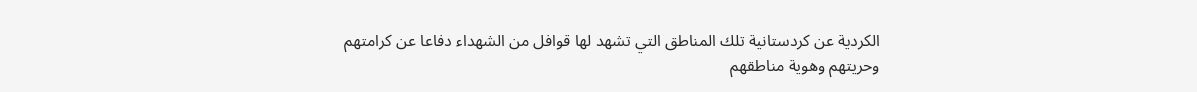الكردية عن كردستانية تلك المناطق التي تشهد لها قوافل من الشهداء دفاعا عن كرامتهم وحريتهم وهوية مناطقهم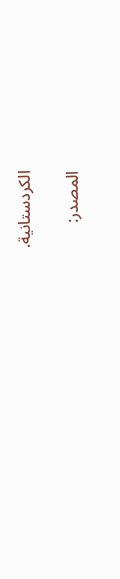الكردستانية.

المصدر: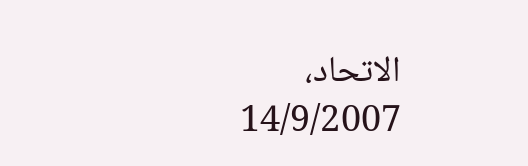الاتحاد، 14/9/2007